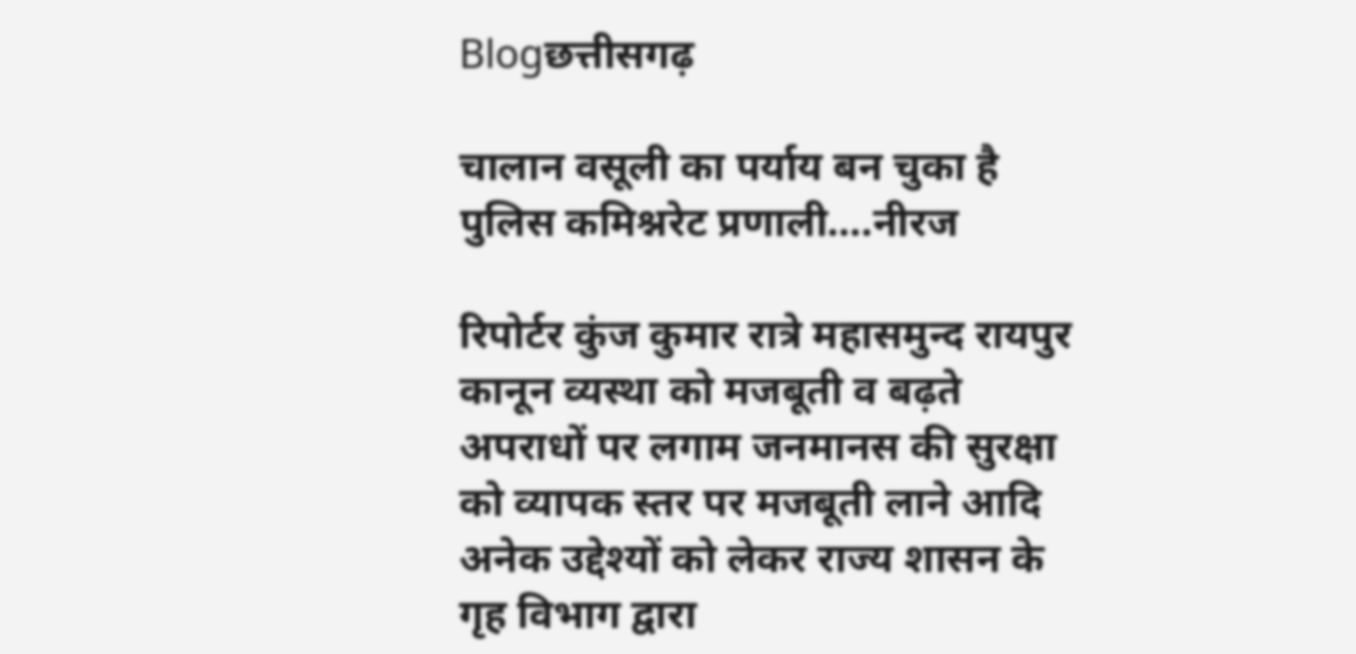Blogछत्तीसगढ़

चालान वसूली का पर्याय बन चुका है पुलिस कमिश्नरेट प्रणाली….नीरज

रिपोर्टर कुंज कुमार रात्रे महासमुन्द रायपुर कानून व्यस्था को मजबूती व बढ़ते अपराधों पर लगाम जनमानस की सुरक्षा को व्यापक स्तर पर मजबूती लाने आदि अनेक उद्देश्यों को लेकर राज्य शासन के गृह विभाग द्वारा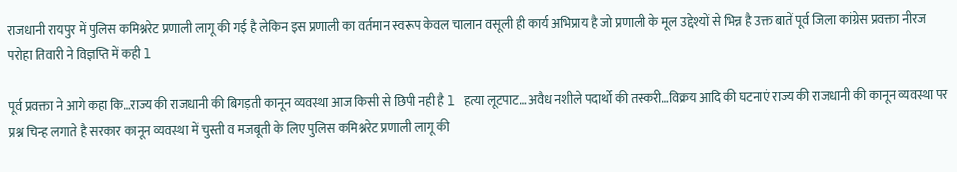राजधानी रायपुर में पुलिस कमिश्नरेट प्रणाली लागू की गई है लेकिन इस प्रणाली का वर्तमान स्वरूप केवल चालान वसूली ही कार्य अभिप्राय है जो प्रणाली के मूल उद्देश्यों से भिन्न है उक्त बातें पूर्व जिला कांग्रेस प्रवक्ता नीरज परोहा तिवारी ने विज्ञप्ति में कही l

पूर्व प्रवक्ता ने आगे कहा कि…राज्य की राजधानी की बिगड़ती कानून व्यवस्था आज किसी से छिपी नही है l हत्या लूटपाट…अवैध नशीले पदार्थो की तस्करी…विक्रय आदि की घटनाएं राज्य की राजधानी की कानून व्यवस्था पर प्रश्न चिन्ह लगाते है सरकार कानून व्यवस्था में चुस्ती व मजबूती के लिए पुलिस कमिश्नरेट प्रणाली लागू की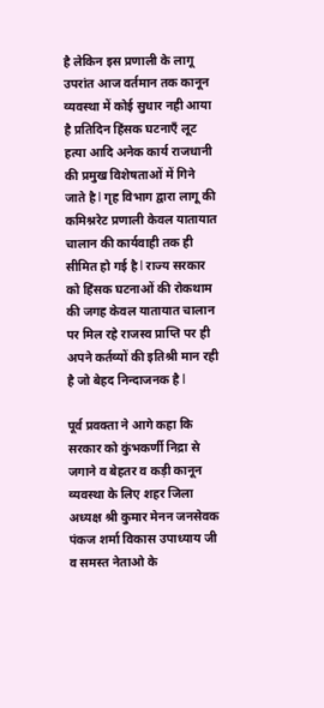है लेकिन इस प्रणाली के लागू उपरांत आज वर्तमान तक कानून व्यवस्था में कोई सुधार नही आया है प्रतिदिन हिंसक घटनाएँ लूट हत्या आदि अनेक कार्य राजधानी की प्रमुख विशेषताओं में गिने जाते है l गृह विभाग द्वारा लागू की कमिश्नरेट प्रणाली केवल यातायात चालान की कार्यवाही तक ही सीमित हो गई है l राज्य सरकार को हिंसक घटनाओं की रोकथाम की जगह केवल यातायात चालान पर मिल रहे राजस्व प्राप्ति पर ही अपने कर्तव्यों की इतिश्री मान रही है जो बेहद निन्दाजनक है l

पूर्व प्रवक्ता ने आगे कहा कि सरकार को कुंभकर्णी निद्रा से जगाने व बेहतर व कड़ी कानून व्यवस्था के लिए शहर जिला अध्यक्ष श्री कुमार मेनन जनसेवक पंकज शर्मा विकास उपाध्याय जी व समस्त नेताओ के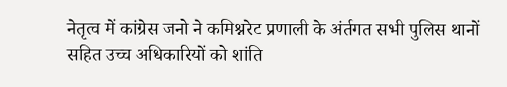नेतृत्व में कांग्रेस जनो ने कमिश्नरेट प्रणाली के अंर्तगत सभी पुलिस थानों सहित उच्च अधिकारियों को शांति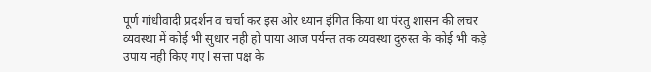पूर्ण गांधीवादी प्रदर्शन व चर्चा कर इस ओर ध्यान इंगित किया था पंरतु शासन की लचर व्यवस्था में कोई भी सुधार नही हो पाया आज पर्यन्त तक व्यवस्था दुरुस्त के कोई भी कड़े उपाय नही किए गए l सत्ता पक्ष के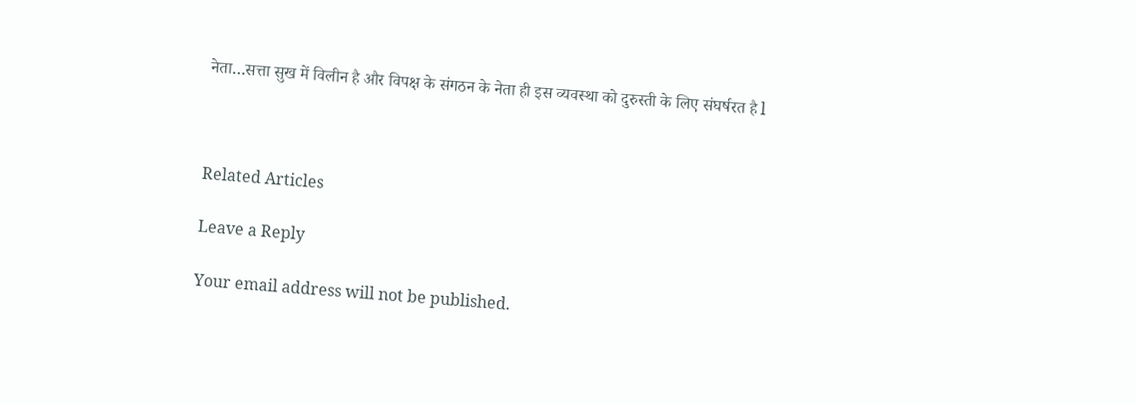नेता…सत्ता सुख में विलीन है और विपक्ष के संगठन के नेता ही इस व्यवस्था को दुरुस्ती के लिए संघर्षरत है l



Related Articles

Leave a Reply

Your email address will not be published.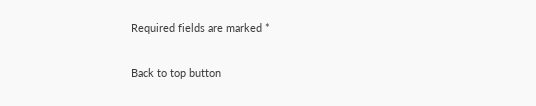Required fields are marked *

Back to top button